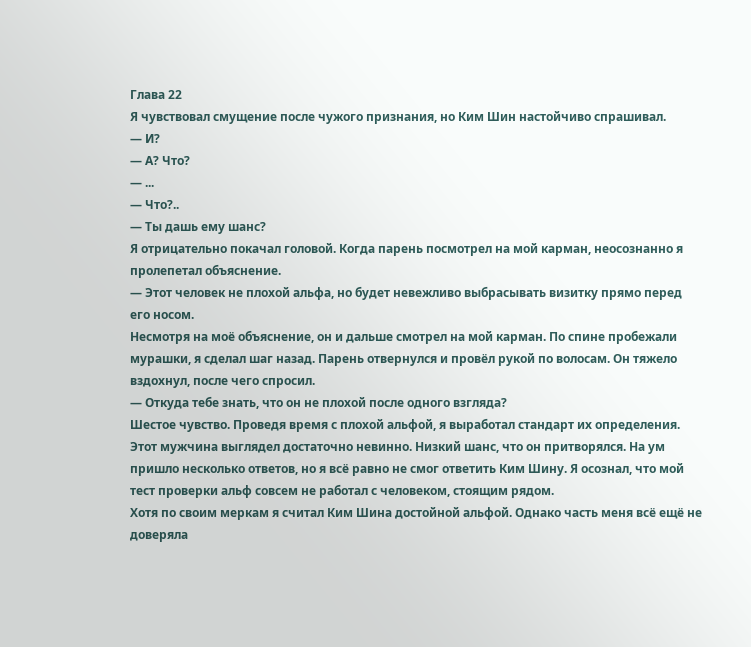Глава 22
Я чувствовал смущение после чужого признания, но Ким Шин настойчиво спрашивал.
— И?
— А? Что?
— ...
— Что?..
— Ты дашь ему шанс?
Я отрицательно покачал головой. Когда парень посмотрел на мой карман, неосознанно я пролепетал объяснение.
— Этот человек не плохой альфа, но будет невежливо выбрасывать визитку прямо перед его носом.
Несмотря на моё объяснение, он и дальше смотрел на мой карман. По спине пробежали мурашки, я сделал шаг назад. Парень отвернулся и провёл рукой по волосам. Он тяжело вздохнул, после чего спросил.
— Откуда тебе знать, что он не плохой после одного взгляда?
Шестое чувство. Проведя время с плохой альфой, я выработал стандарт их определения. Этот мужчина выглядел достаточно невинно. Низкий шанс, что он притворялся. На ум пришло несколько ответов, но я всё равно не смог ответить Ким Шину. Я осознал, что мой тест проверки альф совсем не работал с человеком, стоящим рядом.
Хотя по своим меркам я считал Ким Шина достойной альфой. Однако часть меня всё ещё не доверяла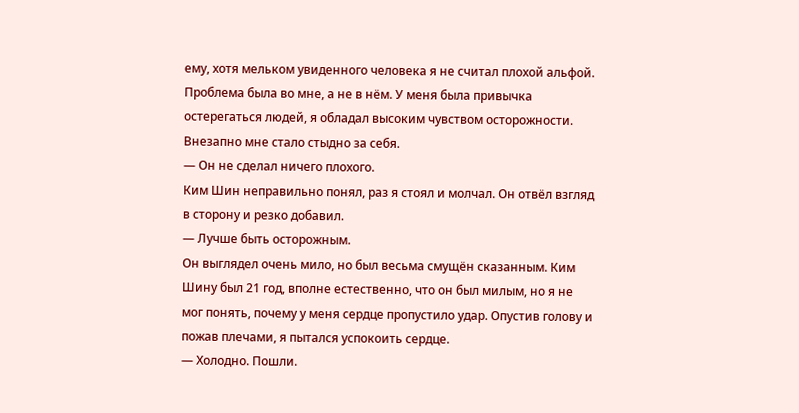ему, хотя мельком увиденного человека я не считал плохой альфой. Проблема была во мне, а не в нём. У меня была привычка остерегаться людей, я обладал высоким чувством осторожности. Внезапно мне стало стыдно за себя.
— Он не сделал ничего плохого.
Ким Шин неправильно понял, раз я стоял и молчал. Он отвёл взгляд в сторону и резко добавил.
— Лучше быть осторожным.
Он выглядел очень мило, но был весьма смущён сказанным. Ким Шину был 21 год, вполне естественно, что он был милым, но я не мог понять, почему у меня сердце пропустило удар. Опустив голову и пожав плечами, я пытался успокоить сердце.
— Холодно. Пошли.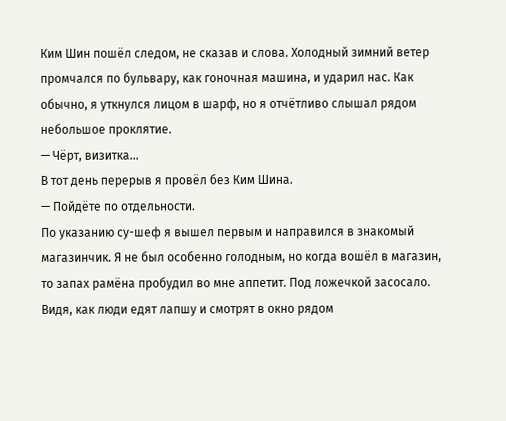Ким Шин пошёл следом, не сказав и слова. Холодный зимний ветер промчался по бульвару, как гоночная машина, и ударил нас. Как обычно, я уткнулся лицом в шарф, но я отчётливо слышал рядом небольшое проклятие.
— Чёрт, визитка...
В тот день перерыв я провёл без Ким Шина.
— Пойдёте по отдельности.
По указанию су-шеф я вышел первым и направился в знакомый магазинчик. Я не был особенно голодным, но когда вошёл в магазин, то запах рамёна пробудил во мне аппетит. Под ложечкой засосало. Видя, как люди едят лапшу и смотрят в окно рядом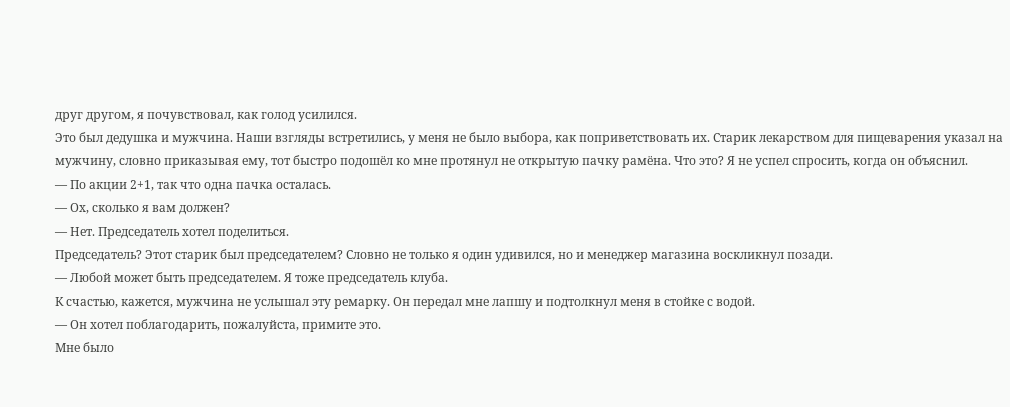друг другом, я почувствовал, как голод усилился.
Это был дедушка и мужчина. Наши взгляды встретились, у меня не было выбора, как поприветствовать их. Старик лекарством для пищеварения указал на мужчину, словно приказывая ему, тот быстро подошёл ко мне протянул не открытую пачку рамёна. Что это? Я не успел спросить, когда он объяснил.
— По акции 2+1, так что одна пачка осталась.
— Ох, сколько я вам должен?
— Нет. Председатель хотел поделиться.
Председатель? Этот старик был председателем? Словно не только я один удивился, но и менеджер магазина воскликнул позади.
— Любой может быть председателем. Я тоже председатель клуба.
К счастью, кажется, мужчина не услышал эту ремарку. Он передал мне лапшу и подтолкнул меня в стойке с водой.
— Он хотел поблагодарить, пожалуйста, примите это.
Мне было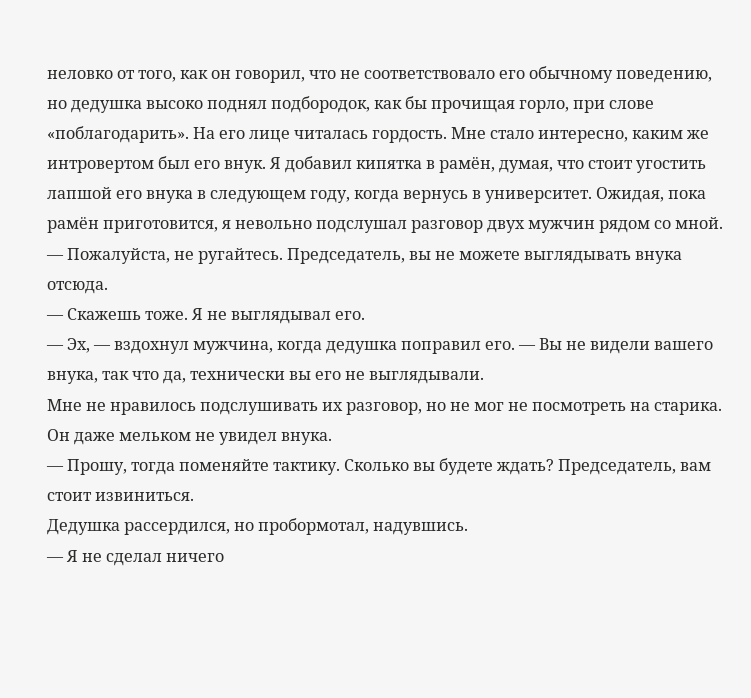неловко от того, как он говорил, что не соответствовало его обычному поведению, но дедушка высоко поднял подбородок, как бы прочищая горло, при слове «поблагодарить». На его лице читалась гордость. Мне стало интересно, каким же интровертом был его внук. Я добавил кипятка в рамён, думая, что стоит угостить лапшой его внука в следующем году, когда вернусь в университет. Ожидая, пока рамён приготовится, я невольно подслушал разговор двух мужчин рядом со мной.
— Пожалуйста, не ругайтесь. Председатель, вы не можете выглядывать внука отсюда.
— Скажешь тоже. Я не выглядывал его.
— Эх, — вздохнул мужчина, когда дедушка поправил его. — Вы не видели вашего внука, так что да, технически вы его не выглядывали.
Мне не нравилось подслушивать их разговор, но не мог не посмотреть на старика. Он даже мельком не увидел внука.
— Прошу, тогда поменяйте тактику. Сколько вы будете ждать? Председатель, вам стоит извиниться.
Дедушка рассердился, но пробормотал, надувшись.
— Я не сделал ничего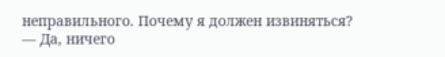неправильного. Почему я должен извиняться?
— Да, ничего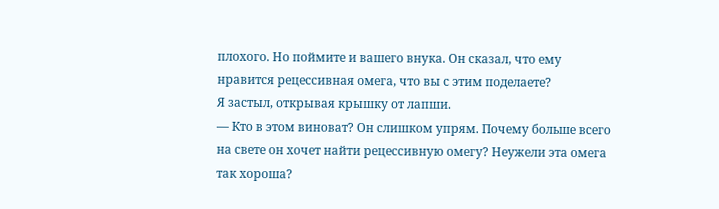плохого. Но поймите и вашего внука. Он сказал, что ему нравится рецессивная омега, что вы с этим поделаете?
Я застыл, открывая крышку от лапши.
— Кто в этом виноват? Он слишком упрям. Почему больше всего на свете он хочет найти рецессивную омегу? Неужели эта омега так хороша?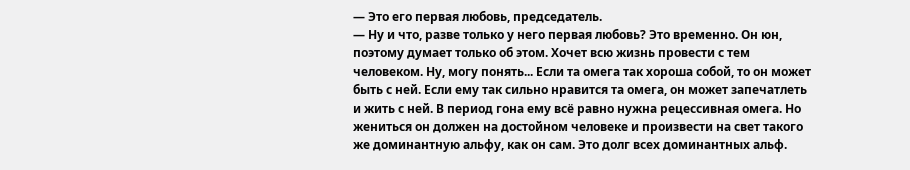— Это его первая любовь, председатель.
— Ну и что, разве только у него первая любовь? Это временно. Он юн, поэтому думает только об этом. Хочет всю жизнь провести с тем человеком. Ну, могу понять... Если та омега так хороша собой, то он может быть с ней. Если ему так сильно нравится та омега, он может запечатлеть и жить с ней. В период гона ему всё равно нужна рецессивная омега. Но жениться он должен на достойном человеке и произвести на свет такого же доминантную альфу, как он сам. Это долг всех доминантных альф.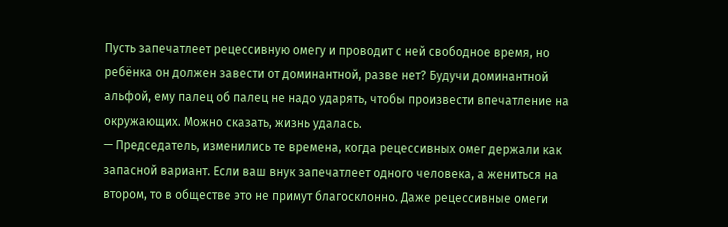Пусть запечатлеет рецессивную омегу и проводит с ней свободное время, но ребёнка он должен завести от доминантной, разве нет? Будучи доминантной альфой, ему палец об палец не надо ударять, чтобы произвести впечатление на окружающих. Можно сказать, жизнь удалась.
— Председатель, изменились те времена, когда рецессивных омег держали как запасной вариант. Если ваш внук запечатлеет одного человека, а жениться на втором, то в обществе это не примут благосклонно. Даже рецессивные омеги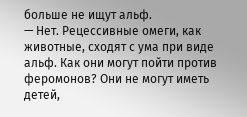больше не ищут альф.
— Нет. Рецессивные омеги, как животные, сходят с ума при виде альф. Как они могут пойти против феромонов? Они не могут иметь детей,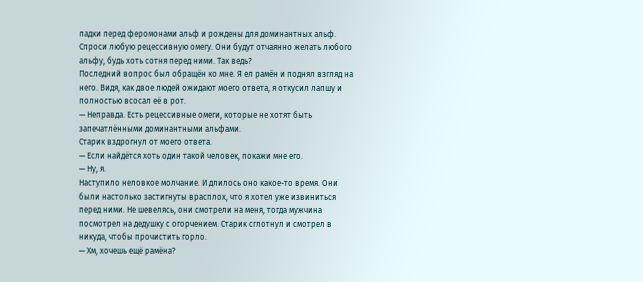падки перед феромонами альф и рождены для доминантных альф. Спроси любую рецессивную омегу. Они будут отчаянно желать любого альфу, будь хоть сотня перед ними. Так ведь?
Последний вопрос был обращён ко мне. Я ел рамён и поднял взгляд на него. Видя, как двое людей ожидают моего ответа, я откусил лапшу и полностью всосал её в рот.
— Неправда. Есть рецессивные омеги, которые не хотят быть запечатлёнными доминантными альфами.
Старик вздрогнул от моего ответа.
— Если найдётся хоть один такой человек, покажи мне его.
— Ну, я.
Наступило неловкое молчание. И длилось оно какое-то время. Они были настолько застигнуты врасплох, что я хотел уже извиниться перед ними. Не шевелясь, они смотрели на меня, тогда мужчина посмотрел на дедушку с огорчением. Старик сглотнул и смотрел в никуда, чтобы прочистить горло.
— Хм, хочешь ещё рамёна?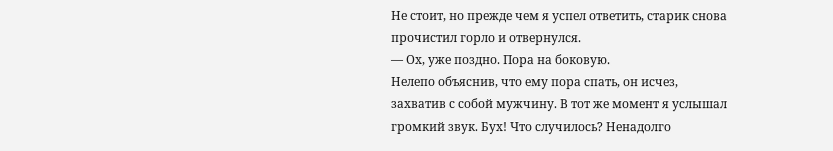Не стоит, но прежде чем я успел ответить, старик снова прочистил горло и отвернулся.
— Ох, уже поздно. Пора на боковую.
Нелепо объяснив, что ему пора спать, он исчез, захватив с собой мужчину. В тот же момент я услышал громкий звук. Бух! Что случилось? Ненадолго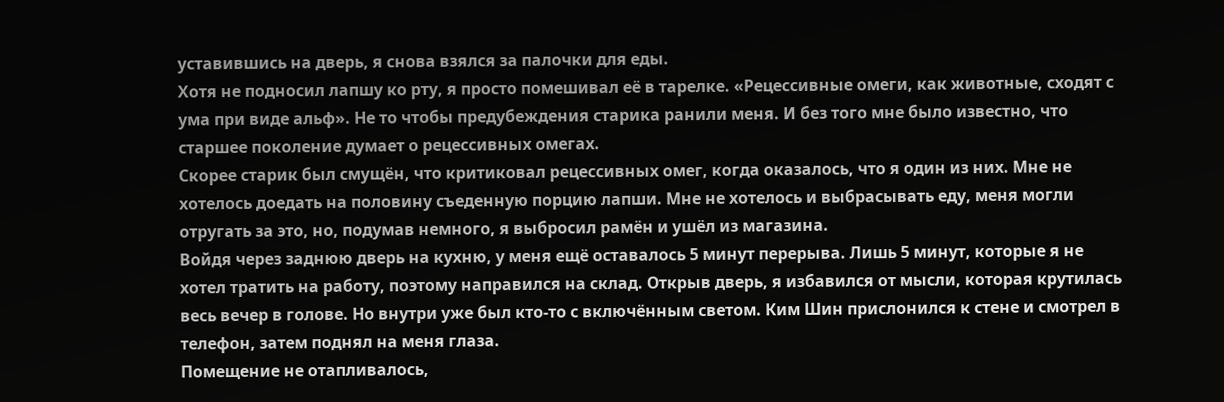уставившись на дверь, я снова взялся за палочки для еды.
Хотя не подносил лапшу ко рту, я просто помешивал её в тарелке. «Рецессивные омеги, как животные, сходят с ума при виде альф». Не то чтобы предубеждения старика ранили меня. И без того мне было известно, что старшее поколение думает о рецессивных омегах.
Скорее старик был смущён, что критиковал рецессивных омег, когда оказалось, что я один из них. Мне не хотелось доедать на половину съеденную порцию лапши. Мне не хотелось и выбрасывать еду, меня могли отругать за это, но, подумав немного, я выбросил рамён и ушёл из магазина.
Войдя через заднюю дверь на кухню, у меня ещё оставалось 5 минут перерыва. Лишь 5 минут, которые я не хотел тратить на работу, поэтому направился на склад. Открыв дверь, я избавился от мысли, которая крутилась весь вечер в голове. Но внутри уже был кто-то с включённым светом. Ким Шин прислонился к стене и смотрел в телефон, затем поднял на меня глаза.
Помещение не отапливалось,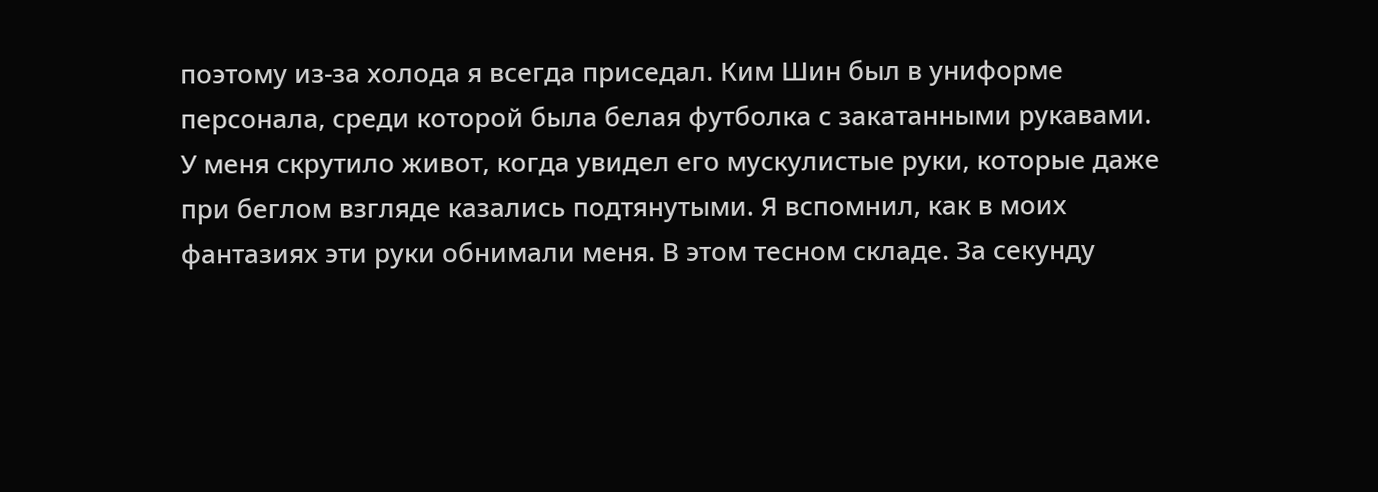поэтому из-за холода я всегда приседал. Ким Шин был в униформе персонала, среди которой была белая футболка с закатанными рукавами. У меня скрутило живот, когда увидел его мускулистые руки, которые даже при беглом взгляде казались подтянутыми. Я вспомнил, как в моих фантазиях эти руки обнимали меня. В этом тесном складе. За секунду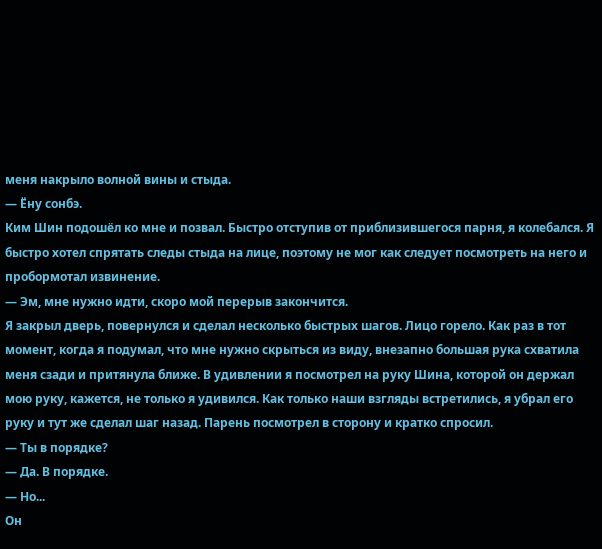меня накрыло волной вины и стыда.
— Ёну сонбэ.
Ким Шин подошёл ко мне и позвал. Быстро отступив от приблизившегося парня, я колебался. Я быстро хотел спрятать следы стыда на лице, поэтому не мог как следует посмотреть на него и пробормотал извинение.
— Эм, мне нужно идти, скоро мой перерыв закончится.
Я закрыл дверь, повернулся и сделал несколько быстрых шагов. Лицо горело. Как раз в тот момент, когда я подумал, что мне нужно скрыться из виду, внезапно большая рука схватила меня сзади и притянула ближе. В удивлении я посмотрел на руку Шина, которой он держал мою руку, кажется, не только я удивился. Как только наши взгляды встретились, я убрал его руку и тут же сделал шаг назад. Парень посмотрел в сторону и кратко спросил.
— Ты в порядке?
— Да. В порядке.
— Но...
Он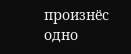произнёс одно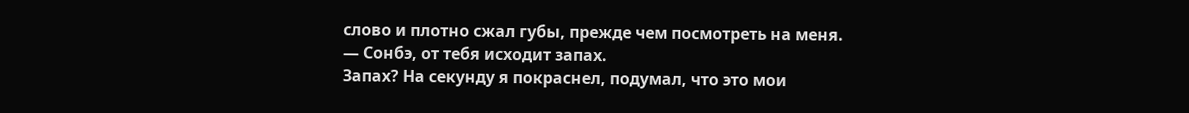слово и плотно сжал губы, прежде чем посмотреть на меня.
— Сонбэ, от тебя исходит запах.
Запах? На секунду я покраснел, подумал, что это мои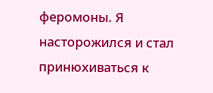феромоны. Я насторожился и стал принюхиваться к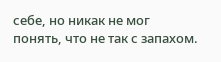себе, но никак не мог понять, что не так с запахом.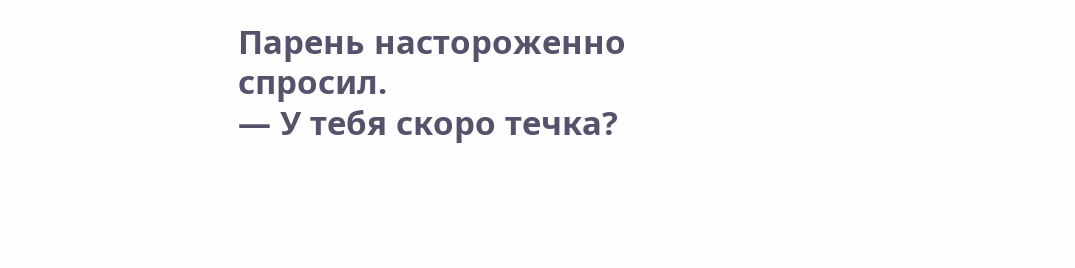Парень настороженно спросил.
— У тебя скоро течка?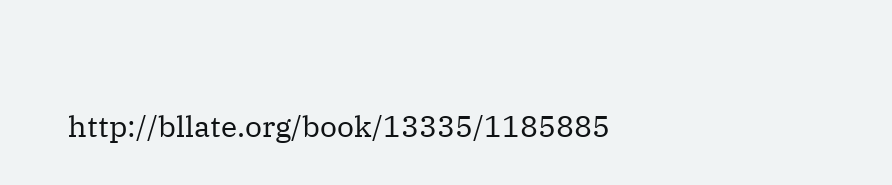http://bllate.org/book/13335/1185885